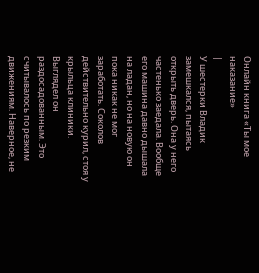Онлайн книга «Ты мое наказание»
|
У шестерки Владик замешкался, пытаясь открыть дверь. Она у него частенько заедала. Вообще его машина давно дышала на ладан, но на новую он пока никак не мог заработать. Соколов действительно курил, стоя у крыльца клиники. Выглядел он раздосадованным. Это считывалось по резким движениям. Наверное, не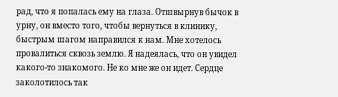рад, что я попалась ему на глаза. Отшвырнув бычок в урну, он вместо того, чтобы вернуться в клинику, быстрым шагом направился к нам. Мне хотелось провалиться сквозь землю. Я надеялась, что он увидел какого-то знакомого. Не ко мне же он идет. Сердце заколотилось так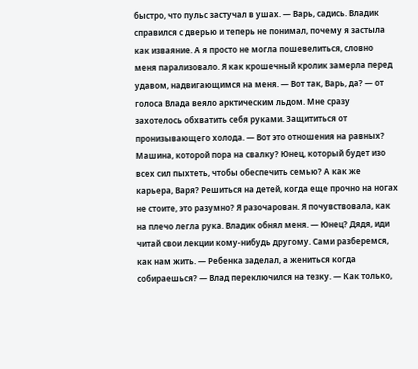быстро, что пульс застучал в ушах. — Варь, садись. Владик справился с дверью и теперь не понимал, почему я застыла как изваяние. А я просто не могла пошевелиться, словно меня парализовало. Я как крошечный кролик замерла перед удавом, надвигающимся на меня. — Вот так, Варь, да? — от голоса Влада веяло арктическим льдом. Мне сразу захотелось обхватить себя руками. Защититься от пронизывающего холода. — Вот это отношения на равных? Машина, которой пора на свалку? Юнец, который будет изо всех сил пыхтеть, чтобы обеспечить семью? А как же карьера, Варя? Решиться на детей, когда еще прочно на ногах не стоите, это разумно? Я разочарован. Я почувствовала, как на плечо легла рука. Владик обнял меня. — Юнец? Дядя, иди читай свои лекции кому-нибудь другому. Сами разберемся, как нам жить. — Ребенка заделал, а жениться когда собираешься? — Влад переключился на тезку. — Как только,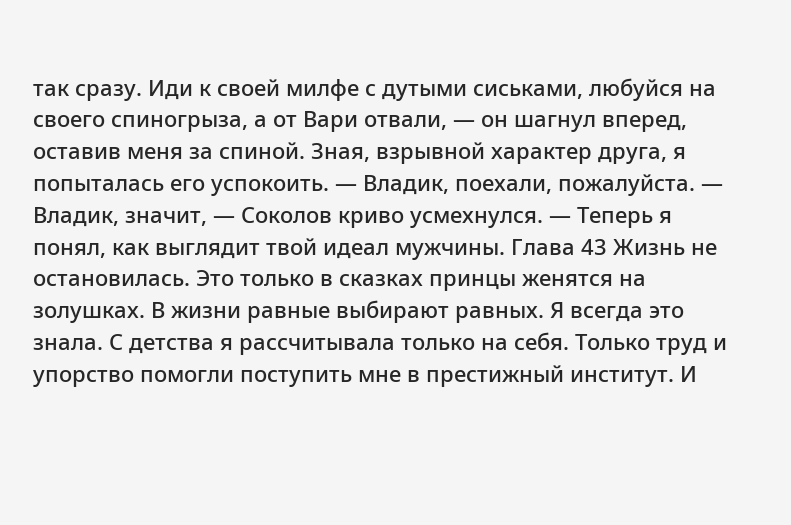так сразу. Иди к своей милфе с дутыми сиськами, любуйся на своего спиногрыза, а от Вари отвали, — он шагнул вперед, оставив меня за спиной. Зная, взрывной характер друга, я попыталась его успокоить. — Владик, поехали, пожалуйста. — Владик, значит, — Соколов криво усмехнулся. — Теперь я понял, как выглядит твой идеал мужчины. Глава 43 Жизнь не остановилась. Это только в сказках принцы женятся на золушках. В жизни равные выбирают равных. Я всегда это знала. С детства я рассчитывала только на себя. Только труд и упорство помогли поступить мне в престижный институт. И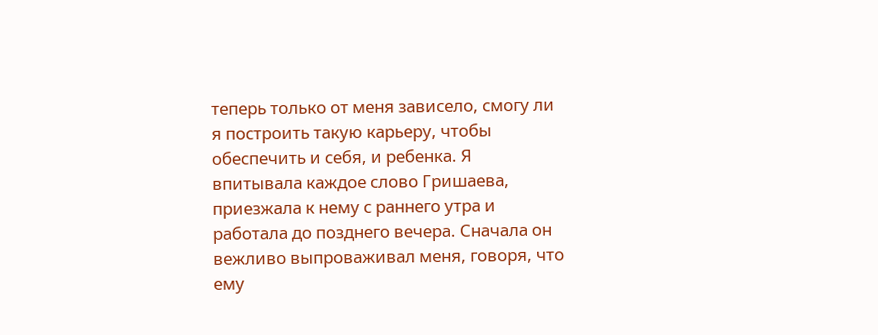теперь только от меня зависело, смогу ли я построить такую карьеру, чтобы обеспечить и себя, и ребенка. Я впитывала каждое слово Гришаева, приезжала к нему с раннего утра и работала до позднего вечера. Сначала он вежливо выпроваживал меня, говоря, что ему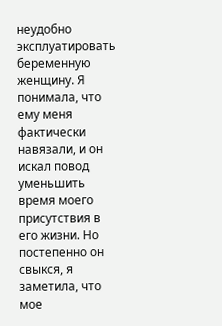неудобно эксплуатировать беременную женщину. Я понимала, что ему меня фактически навязали, и он искал повод уменьшить время моего присутствия в его жизни. Но постепенно он свыкся, я заметила, что мое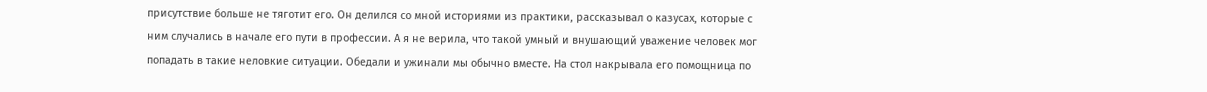присутствие больше не тяготит его. Он делился со мной историями из практики, рассказывал о казусах, которые с ним случались в начале его пути в профессии. А я не верила, что такой умный и внушающий уважение человек мог попадать в такие неловкие ситуации. Обедали и ужинали мы обычно вместе. На стол накрывала его помощница по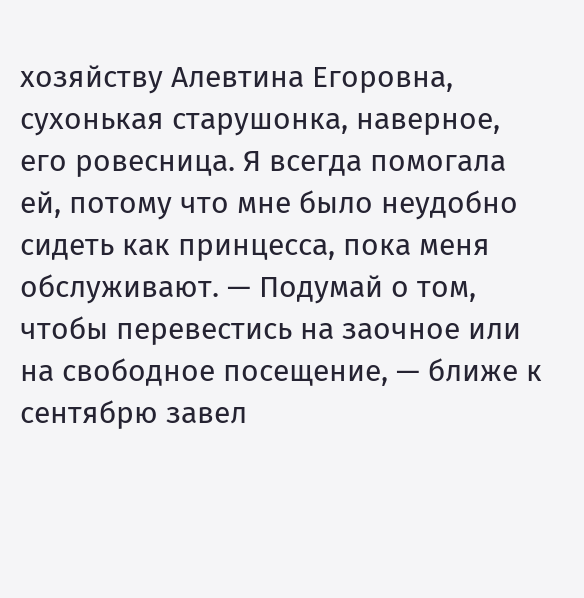хозяйству Алевтина Егоровна, сухонькая старушонка, наверное, его ровесница. Я всегда помогала ей, потому что мне было неудобно сидеть как принцесса, пока меня обслуживают. — Подумай о том, чтобы перевестись на заочное или на свободное посещение, — ближе к сентябрю завел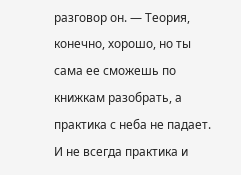разговор он. — Теория, конечно, хорошо, но ты сама ее сможешь по книжкам разобрать, а практика с неба не падает. И не всегда практика и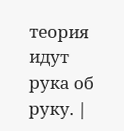теория идут рука об руку. |